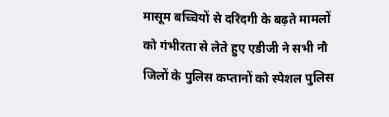मासूम बच्चियों से दरिंदगी के बढ़ते मामलों को गंभीरता से लेते हुए एडीजी ने सभी नौ जिलों के पुलिस कप्तानों को स्पेशल पुलिस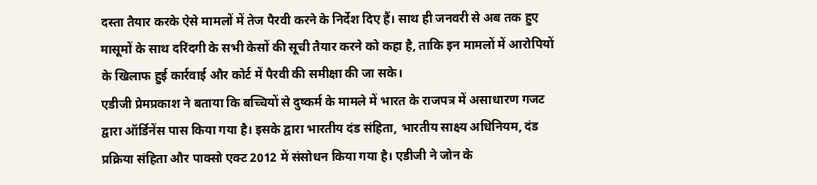दस्ता तैयार करके ऐसे मामलों में तेज पैरवी करने के निर्देश दिए हैं। साथ ही जनवरी से अब तक हुए मासूमों के साथ दरिंदगी के सभी केसों की सूची तैयार करने को कहा है, ताकि इन मामलों में आरोपियों के खिलाफ हुई कार्रवाई और कोर्ट में पैरवी की समीक्षा की जा सके।
एडीजी प्रेमप्रकाश ने बताया कि बच्चियों से दुष्कर्म के मामले में भारत के राजपत्र में असाधारण गजट द्वारा ऑर्डिनेंस पास किया गया है। इसके द्वारा भारतीय दंड संहिता, भारतीय साक्ष्य अधिनियम, दंड प्रक्रिया संहिता और पाक्सो एक्ट 2012 में संसोधन किया गया है। एडीजी ने जोन के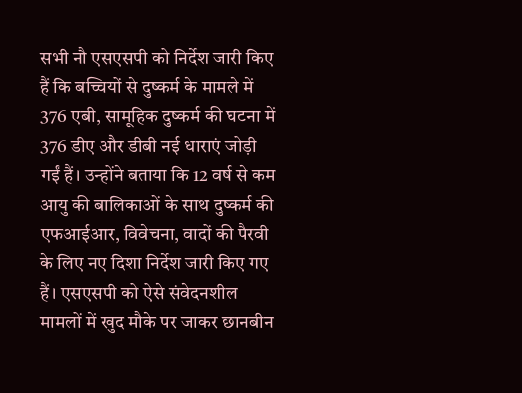सभी नौ एसएसपी को निर्देश जारी किए हैं कि बच्चियों से दुष्कर्म के मामले में 376 एबी, सामूहिक दुष्कर्म की घटना में 376 डीए और डीबी नई धाराएं जोड़ी गईं हैं। उन्होंने बताया कि 12 वर्ष से कम आयु की बालिकाओं के साथ दुष्कर्म की एफआईआर, विवेचना, वादों की पैरवी के लिए नए दिशा निर्देश जारी किए गए हैं। एसएसपी को ऐसे संवेदनशील मामलों में खुद मौके पर जाकर छानबीन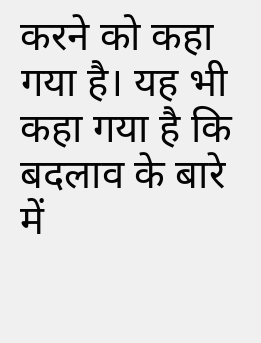करने को कहा गया है। यह भी कहा गया है कि बदलाव के बारे में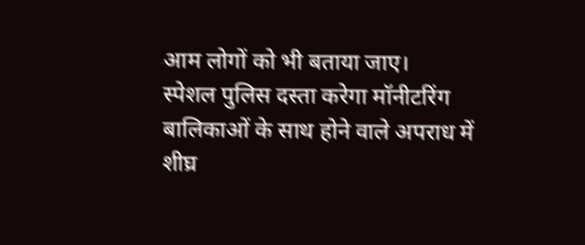आम लोगों को भी बताया जाए।
स्पेशल पुलिस दस्ता करेगा मॉनीटरिंग
बालिकाओं के साथ होने वाले अपराध में शीघ्र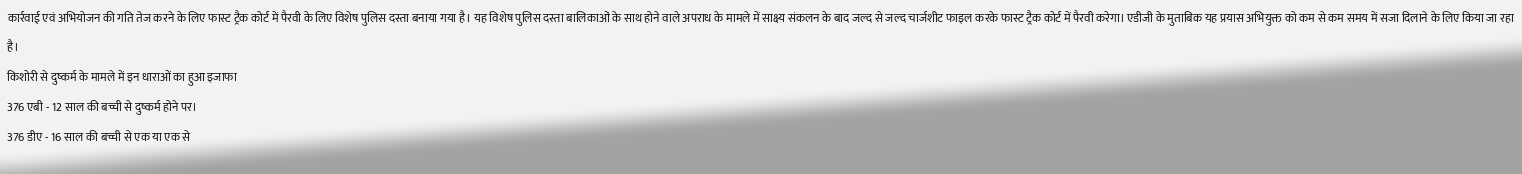कार्रवाई एवं अभियोजन की गति तेज करने के लिए फास्ट ट्रैक कोर्ट में पैरवी के लिए विशेष पुलिस दस्ता बनाया गया है। यह विशेष पुलिस दस्ता बालिकाओं के साथ होने वाले अपराध के मामले में साक्ष्य संकलन के बाद जल्द से जल्द चार्जशीट फाइल करके फास्ट ट्रैक कोर्ट में पैरवी करेगा। एडीजी के मुताबिक यह प्रयास अभियुक्त को कम से कम समय में सजा दिलाने के लिए किया जा रहा है।
किशोरी से दुष्कर्म के मामले में इन धाराओं का हुआ इजाफा
376 एबी - 12 साल की बच्ची से दुष्कर्म होने पर।
376 डीए - 16 साल की बच्ची से एक या एक से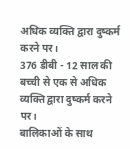अधिक व्यक्ति द्वारा दुष्कर्म करने पर।
376 डीबी - 12 साल की बच्ची से एक से अधिक व्यक्ति द्वारा दुष्कर्म करने पर।
बालिकाओं के साथ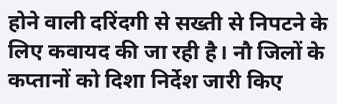होने वाली दरिंदगी से सख्ती से निपटने के लिए कवायद की जा रही है। नौ जिलों के कप्तानों को दिशा निर्देश जारी किए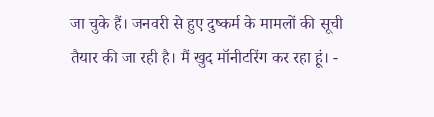जा चुके हैं। जनवरी से हुए दुष्कर्म के मामलों की सूची तैयार की जा रही है। मैं खुद मॉनीटरिंग कर रहा हूं। -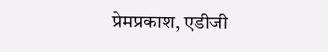प्रेमप्रकाश, एडीजी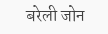बरेली जोन